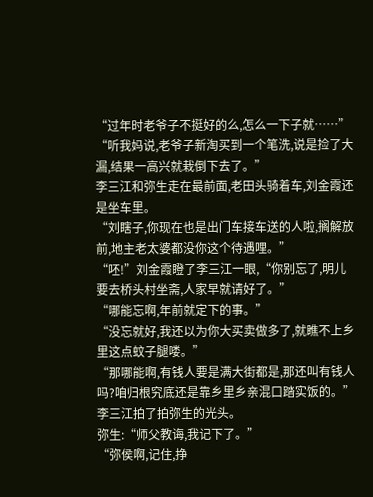“过年时老爷子不挺好的么,怎么一下子就……”
“听我妈说,老爷子新淘买到一个笔洗,说是捡了大漏,结果一高兴就栽倒下去了。”
李三江和弥生走在最前面,老田头骑着车,刘金霞还是坐车里。
“刘瞎子,你现在也是出门车接车送的人啦,搁解放前,地主老太婆都没你这个待遇哩。”
“呸!”刘金霞瞪了李三江一眼,“你别忘了,明儿要去桥头村坐斋,人家早就请好了。”
“哪能忘啊,年前就定下的事。”
“没忘就好,我还以为你大买卖做多了,就瞧不上乡里这点蚊子腿喽。”
“那哪能啊,有钱人要是满大街都是,那还叫有钱人吗?咱归根究底还是靠乡里乡亲混口踏实饭的。”
李三江拍了拍弥生的光头。
弥生:“师父教诲,我记下了。”
“弥侯啊,记住,挣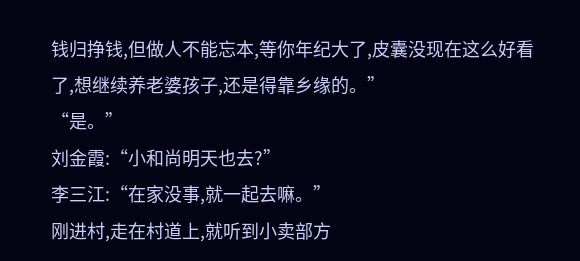钱归挣钱,但做人不能忘本,等你年纪大了,皮囊没现在这么好看了,想继续养老婆孩子,还是得靠乡缘的。”
“是。”
刘金霞:“小和尚明天也去?”
李三江:“在家没事,就一起去嘛。”
刚进村,走在村道上,就听到小卖部方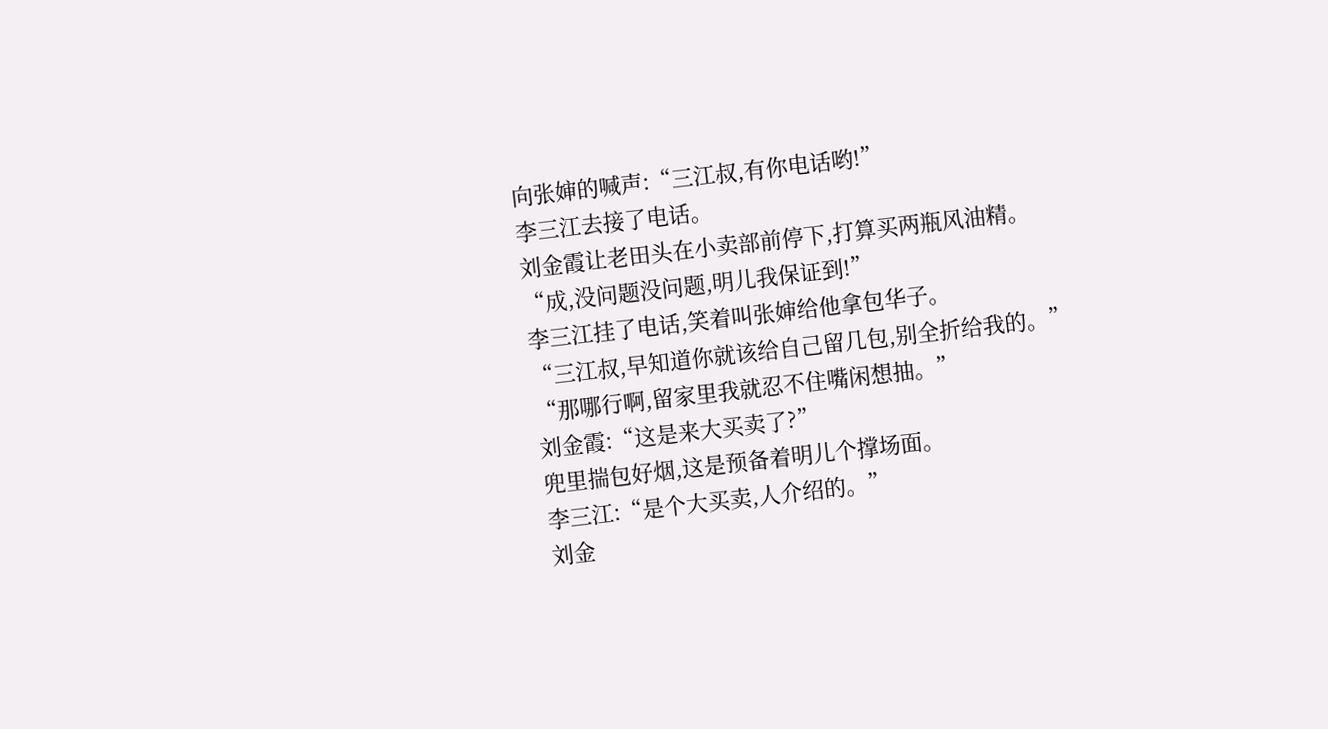向张婶的喊声:“三江叔,有你电话哟!”
李三江去接了电话。
刘金霞让老田头在小卖部前停下,打算买两瓶风油精。
“成,没问题没问题,明儿我保证到!”
李三江挂了电话,笑着叫张婶给他拿包华子。
“三江叔,早知道你就该给自己留几包,别全折给我的。”
“那哪行啊,留家里我就忍不住嘴闲想抽。”
刘金霞:“这是来大买卖了?”
兜里揣包好烟,这是预备着明儿个撑场面。
李三江:“是个大买卖,人介绍的。”
刘金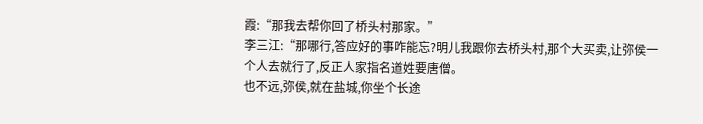霞:“那我去帮你回了桥头村那家。”
李三江:“那哪行,答应好的事咋能忘?明儿我跟你去桥头村,那个大买卖,让弥侯一个人去就行了,反正人家指名道姓要唐僧。
也不远,弥侯,就在盐城,你坐个长途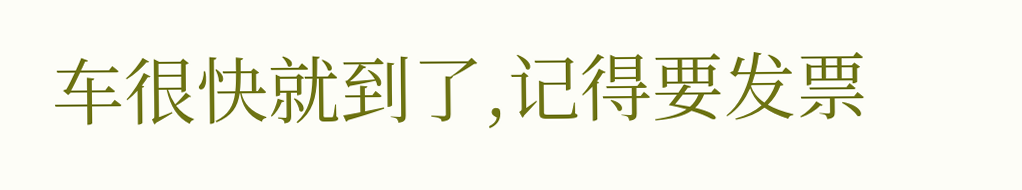车很快就到了,记得要发票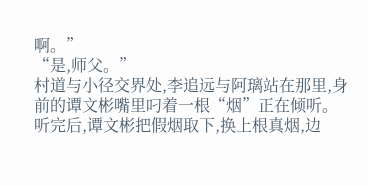啊。”
“是,师父。”
村道与小径交界处,李追远与阿璃站在那里,身前的谭文彬嘴里叼着一根“烟”正在倾听。
听完后,谭文彬把假烟取下,换上根真烟,边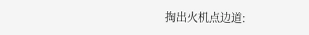掏出火机点边道: